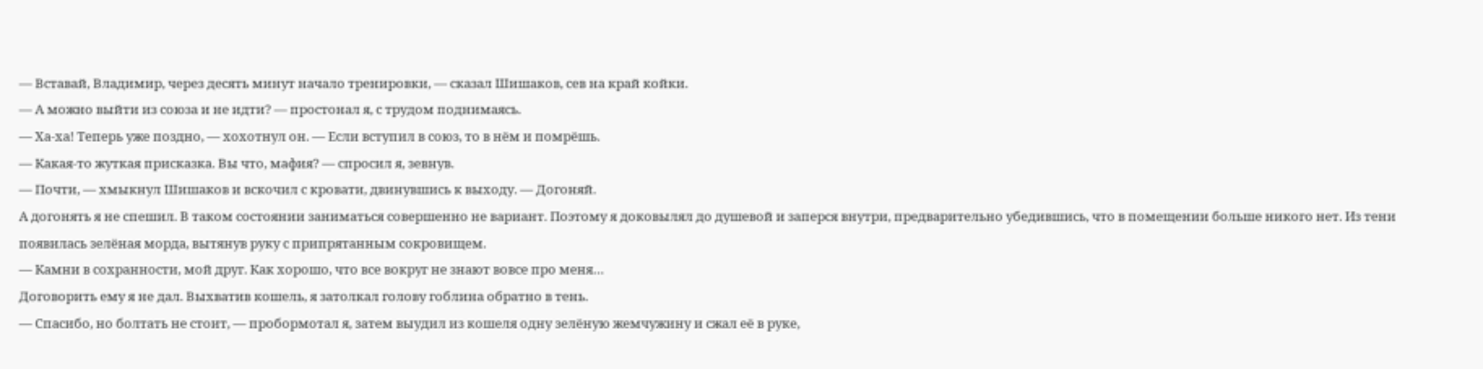— Вставай, Владимир, через десять минут начало тренировки, — сказал Шишаков, сев на край койки.
— А можно выйти из союза и не идти? — простонал я, с трудом поднимаясь.
— Ха-ха! Теперь уже поздно, — хохотнул он. — Если вступил в союз, то в нём и помрёшь.
— Какая-то жуткая присказка. Вы что, мафия? — спросил я, зевнув.
— Почти, — хмыкнул Шишаков и вскочил с кровати, двинувшись к выходу. — Догоняй.
А догонять я не спешил. В таком состоянии заниматься совершенно не вариант. Поэтому я доковылял до душевой и заперся внутри, предварительно убедившись, что в помещении больше никого нет. Из тени появилась зелёная морда, вытянув руку с припрятанным сокровищем.
— Камни в сохранности, мой друг. Как хорошо, что все вокруг не знают вовсе про меня…
Договорить ему я не дал. Выхватив кошель, я затолкал голову гоблина обратно в тень.
— Спасибо, но болтать не стоит, — пробормотал я, затем выудил из кошеля одну зелёную жемчужину и сжал её в руке,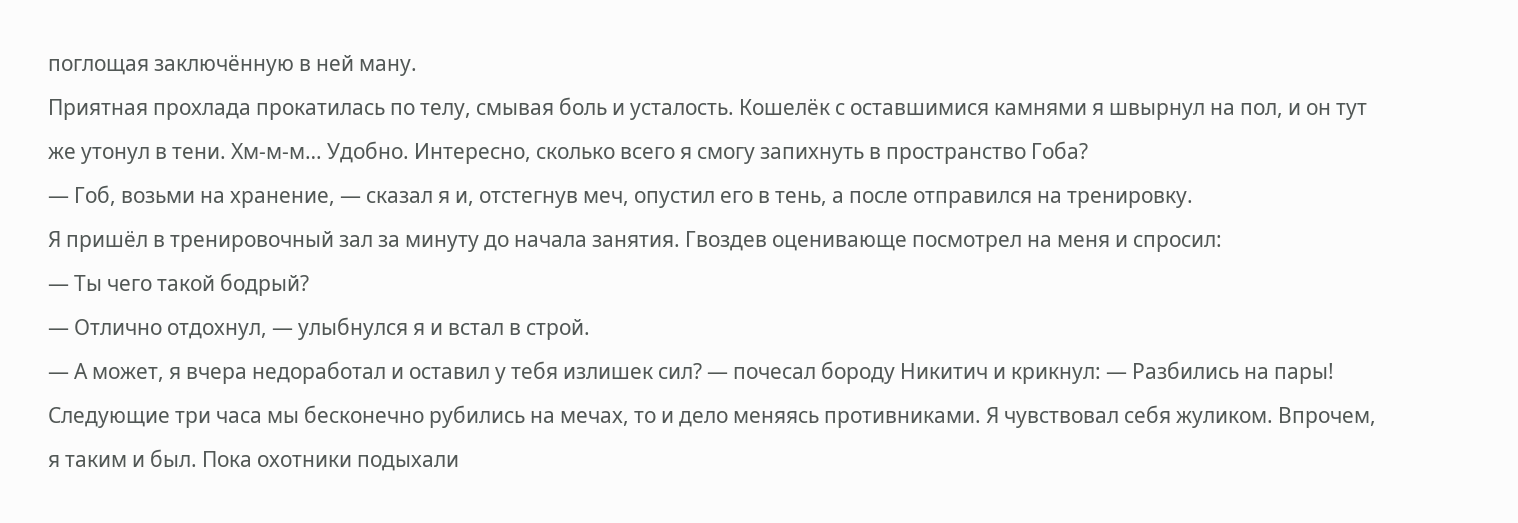поглощая заключённую в ней ману.
Приятная прохлада прокатилась по телу, смывая боль и усталость. Кошелёк с оставшимися камнями я швырнул на пол, и он тут же утонул в тени. Хм-м-м… Удобно. Интересно, сколько всего я смогу запихнуть в пространство Гоба?
— Гоб, возьми на хранение, — сказал я и, отстегнув меч, опустил его в тень, а после отправился на тренировку.
Я пришёл в тренировочный зал за минуту до начала занятия. Гвоздев оценивающе посмотрел на меня и спросил:
— Ты чего такой бодрый?
— Отлично отдохнул, — улыбнулся я и встал в строй.
— А может, я вчера недоработал и оставил у тебя излишек сил? — почесал бороду Никитич и крикнул: — Разбились на пары!
Следующие три часа мы бесконечно рубились на мечах, то и дело меняясь противниками. Я чувствовал себя жуликом. Впрочем, я таким и был. Пока охотники подыхали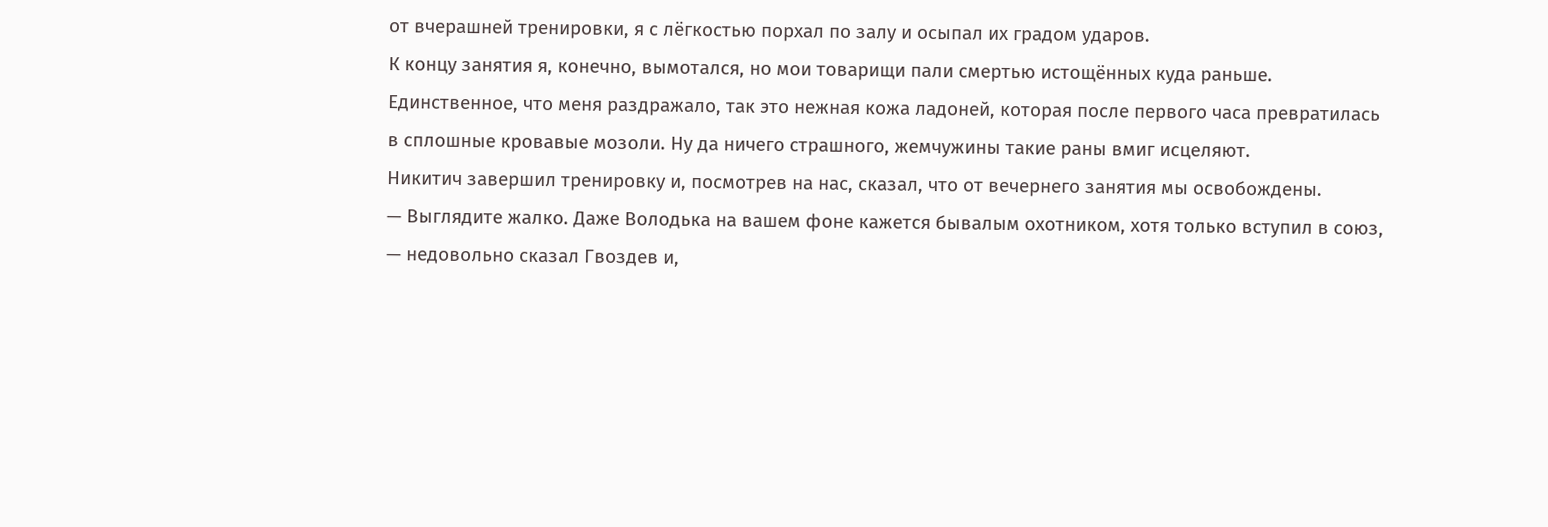от вчерашней тренировки, я с лёгкостью порхал по залу и осыпал их градом ударов.
К концу занятия я, конечно, вымотался, но мои товарищи пали смертью истощённых куда раньше. Единственное, что меня раздражало, так это нежная кожа ладоней, которая после первого часа превратилась в сплошные кровавые мозоли. Ну да ничего страшного, жемчужины такие раны вмиг исцеляют.
Никитич завершил тренировку и, посмотрев на нас, сказал, что от вечернего занятия мы освобождены.
— Выглядите жалко. Даже Володька на вашем фоне кажется бывалым охотником, хотя только вступил в союз, — недовольно сказал Гвоздев и,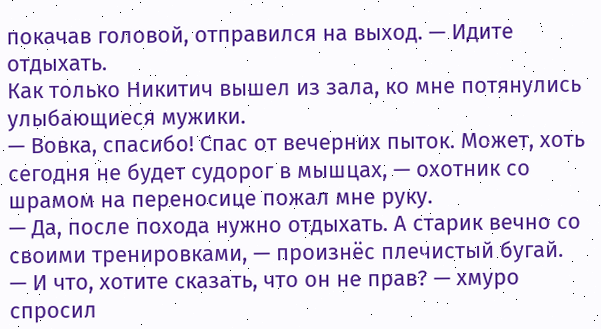покачав головой, отправился на выход. — Идите отдыхать.
Как только Никитич вышел из зала, ко мне потянулись улыбающиеся мужики.
— Вовка, спасибо! Спас от вечерних пыток. Может, хоть сегодня не будет судорог в мышцах, — охотник со шрамом на переносице пожал мне руку.
— Да, после похода нужно отдыхать. А старик вечно со своими тренировками, — произнёс плечистый бугай.
— И что, хотите сказать, что он не прав? — хмуро спросил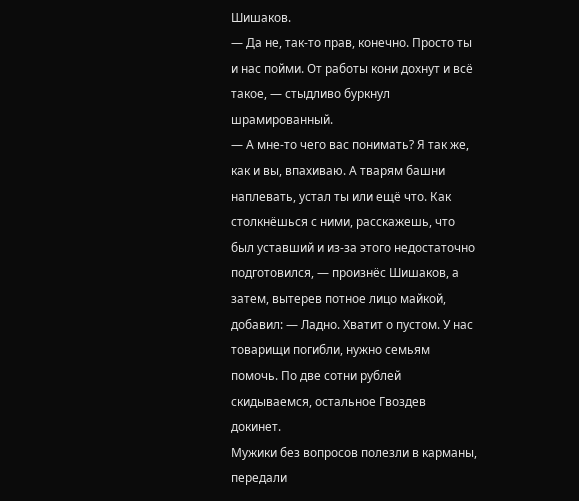Шишаков.
— Да не, так-то прав, конечно. Просто ты и нас пойми. От работы кони дохнут и всё такое, — стыдливо буркнул шрамированный.
— А мне-то чего вас понимать? Я так же, как и вы, впахиваю. А тварям башни наплевать, устал ты или ещё что. Как столкнёшься с ними, расскажешь, что был уставший и из-за этого недостаточно подготовился, — произнёс Шишаков, а затем, вытерев потное лицо майкой, добавил: — Ладно. Хватит о пустом. У нас товарищи погибли, нужно семьям помочь. По две сотни рублей скидываемся, остальное Гвоздев докинет.
Мужики без вопросов полезли в карманы, передали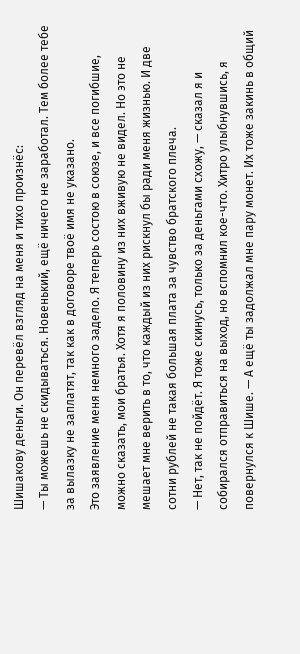Шишакову деньги. Он перевёл взгляд на меня и тихо произнёс:
— Ты можешь не скидываться. Новенький, ещё ничего не заработал. Тем более тебе за вылазку не заплатят, так как в договоре твоё имя не указано.
Это заявление меня немного задело. Я теперь состою в союзе, и все погибшие, можно сказать, мои братья. Хотя я половину из них вживую не видел. Но это не мешает мне верить в то, что каждый из них рискнул бы ради меня жизнью. И две сотни рублей не такая большая плата за чувство братского плеча.
— Нет, так не пойдёт. Я тоже скинусь, только за деньгами схожу, — сказал я и собирался отправиться на выход, но вспомнил кое-что. Хитро улыбнувшись, я повернулся к Шише. — А ещё ты задолжал мне пару монет. Их тоже закинь в общий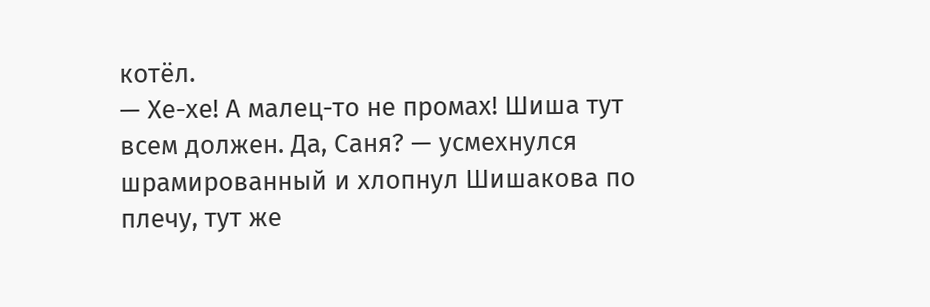котёл.
— Хе-хе! А малец-то не промах! Шиша тут всем должен. Да, Саня? — усмехнулся шрамированный и хлопнул Шишакова по плечу, тут же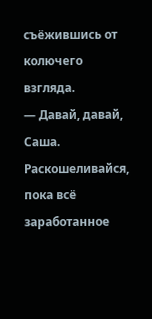съёжившись от колючего взгляда.
— Давай, давай, Саша. Раскошеливайся, пока всё заработанное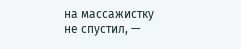на массажистку не спустил, —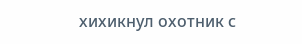хихикнул охотник с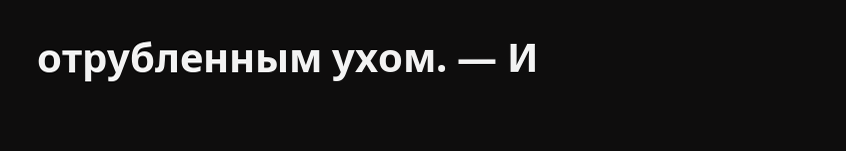отрубленным ухом. — И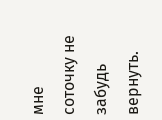мне соточку не забудь вернуть.